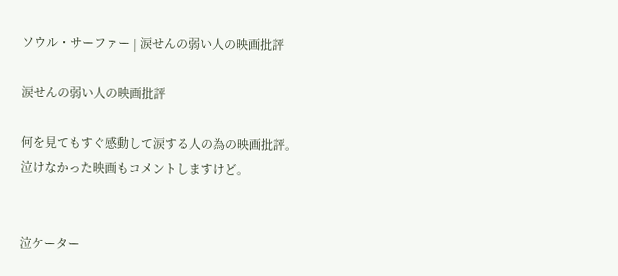ソウル・サーファー | 涙せんの弱い人の映画批評

涙せんの弱い人の映画批評

何を見てもすぐ感動して涙する人の為の映画批評。
泣けなかった映画もコメントしますけど。


泣ケーター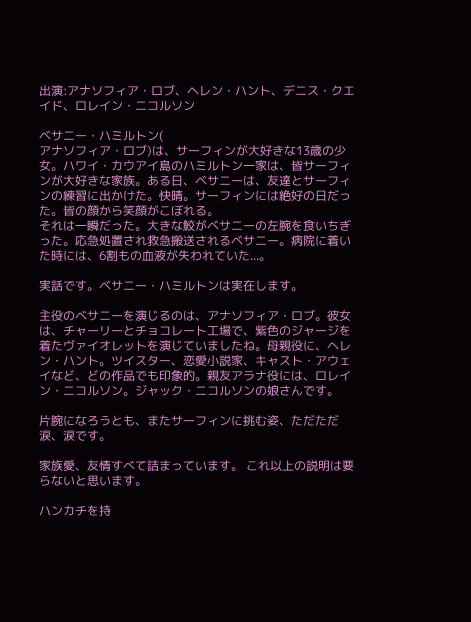出演:アナソフィア・ロブ、ヘレン・ハント、デニス・クエイド、ロレイン・ニコルソン

ベサニー・ハミルトン(
アナソフィア・ロブ)は、サーフィンが大好きな13歳の少女。ハワイ・カウアイ島のハミルトン一家は、皆サーフィンが大好きな家族。ある日、ベサニーは、友達とサーフィンの練習に出かけた。快晴。サーフィンには絶好の日だった。皆の顔から笑顔がこぼれる。
それは一瞬だった。大きな鮫がベサニーの左腕を食いちぎった。応急処置され救急搬送されるベサニー。病院に着いた時には、6割もの血液が失われていた...。

実話です。ベサニー・ハミルトンは実在します。

主役のベサニーを演じるのは、アナソフィア・ロブ。彼女は、チャーリーとチョコレート工場で、紫色のジャージを着たヴァイオレットを演じていましたね。母親役に、ヘレン・ハント。ツイスター、恋愛小説家、キャスト・アウェイなど、どの作品でも印象的。親友アラナ役には、ロレイン・ニコルソン。ジャック・ニコルソンの娘さんです。

片腕になろうとも、またサーフィンに挑む姿、ただただ涙、涙です。

家族愛、友情すべて詰まっています。 これ以上の説明は要らないと思います。

ハンカチを持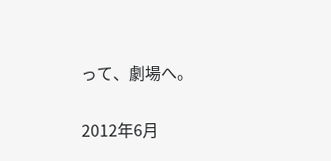って、劇場へ。

2012年6月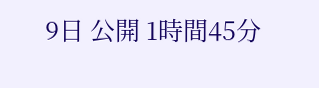9日 公開 1時間45分